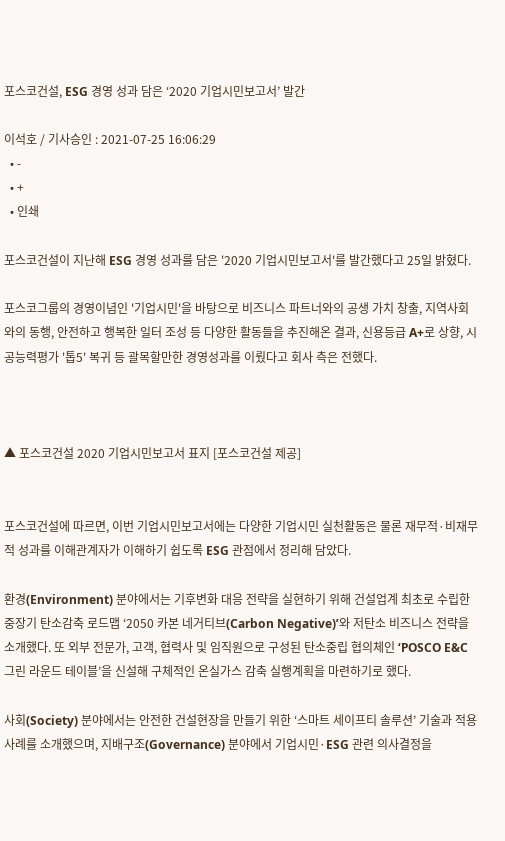포스코건설, ESG 경영 성과 담은 ‘2020 기업시민보고서’ 발간

이석호 / 기사승인 : 2021-07-25 16:06:29
  • -
  • +
  • 인쇄

포스코건설이 지난해 ESG 경영 성과를 담은 '2020 기업시민보고서'를 발간했다고 25일 밝혔다.

포스코그룹의 경영이념인 '기업시민'을 바탕으로 비즈니스 파트너와의 공생 가치 창출, 지역사회와의 동행, 안전하고 행복한 일터 조성 등 다양한 활동들을 추진해온 결과, 신용등급 A+로 상향, 시공능력평가 '톱5' 복귀 등 괄목할만한 경영성과를 이뤘다고 회사 측은 전했다.



▲ 포스코건설 2020 기업시민보고서 표지 [포스코건설 제공]


포스코건설에 따르면, 이번 기업시민보고서에는 다양한 기업시민 실천활동은 물론 재무적·비재무적 성과를 이해관계자가 이해하기 쉽도록 ESG 관점에서 정리해 담았다.

환경(Environment) 분야에서는 기후변화 대응 전략을 실현하기 위해 건설업계 최초로 수립한 중장기 탄소감축 로드맵 ‘2050 카본 네거티브(Carbon Negative)’와 저탄소 비즈니스 전략을 소개했다. 또 외부 전문가, 고객, 협력사 및 임직원으로 구성된 탄소중립 협의체인 ‘POSCO E&C 그린 라운드 테이블’을 신설해 구체적인 온실가스 감축 실행계획을 마련하기로 했다.

사회(Society) 분야에서는 안전한 건설현장을 만들기 위한 ‘스마트 세이프티 솔루션’ 기술과 적용사례를 소개했으며, 지배구조(Governance) 분야에서 기업시민·ESG 관련 의사결정을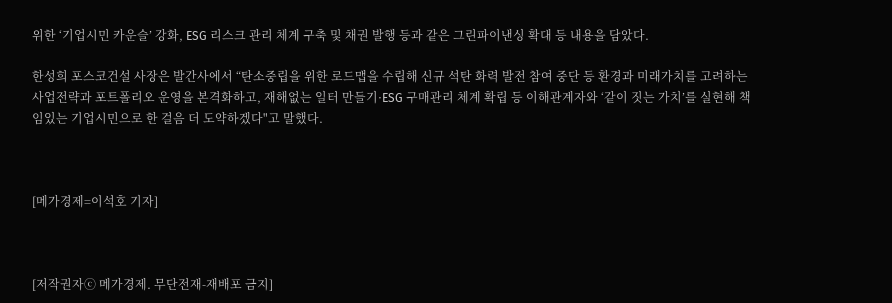위한 ‘기업시민 카운슬’ 강화, ESG 리스크 관리 체계 구축 및 채권 발행 등과 같은 그린파이낸싱 확대 등 내용을 담았다.

한성희 포스코건설 사장은 발간사에서 “탄소중립을 위한 로드맵을 수립해 신규 석탄 화력 발전 참여 중단 등 환경과 미래가치를 고려하는 사업전략과 포트폴리오 운영을 본격화하고, 재해없는 일터 만들기·ESG 구매관리 체계 확립 등 이해관계자와 ‘같이 짓는 가치’를 실현해 책임있는 기업시민으로 한 걸음 더 도약하겠다"고 말했다.



[메가경제=이석호 기자]



[저작권자ⓒ 메가경제. 무단전재-재배포 금지]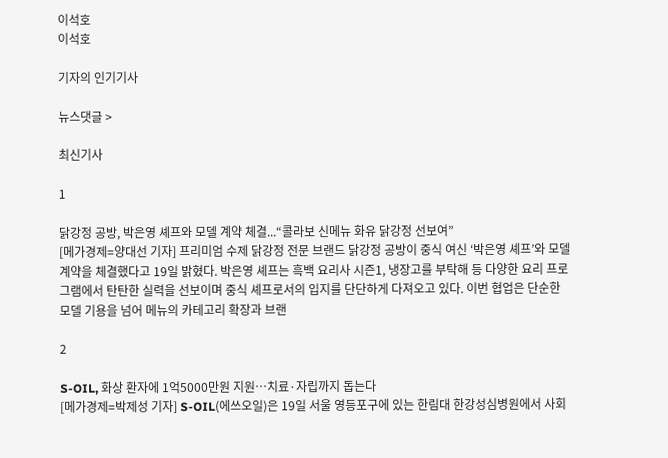이석호
이석호

기자의 인기기사

뉴스댓글 >

최신기사

1

닭강정 공방, 박은영 셰프와 모델 계약 체결...“콜라보 신메뉴 화유 닭강정 선보여”
[메가경제=양대선 기자] 프리미엄 수제 닭강정 전문 브랜드 닭강정 공방이 중식 여신 ‘박은영 셰프’와 모델 계약을 체결했다고 19일 밝혔다. 박은영 셰프는 흑백 요리사 시즌1, 냉장고를 부탁해 등 다양한 요리 프로그램에서 탄탄한 실력을 선보이며 중식 셰프로서의 입지를 단단하게 다져오고 있다. 이번 협업은 단순한 모델 기용을 넘어 메뉴의 카테고리 확장과 브랜

2

S-OIL, 화상 환자에 1억5000만원 지원…치료·자립까지 돕는다
[메가경제=박제성 기자] S-OIL(에쓰오일)은 19일 서울 영등포구에 있는 한림대 한강성심병원에서 사회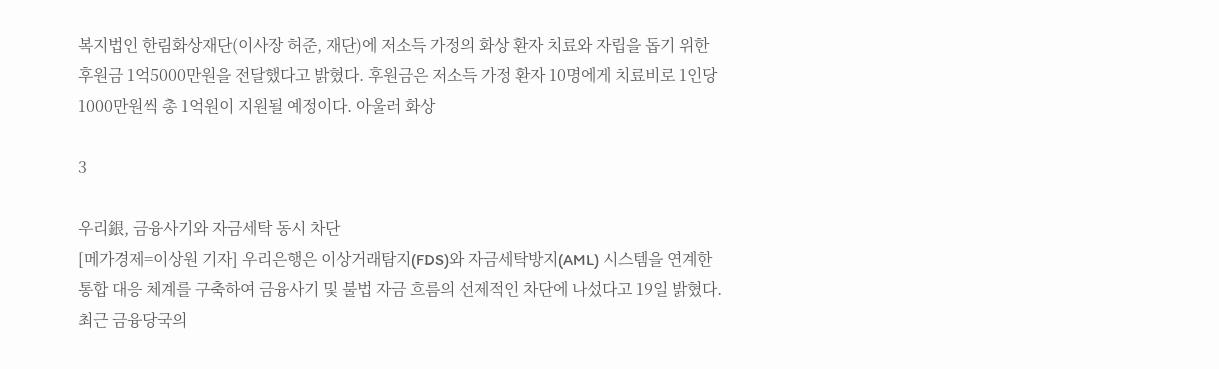복지법인 한림화상재단(이사장 허준, 재단)에 저소득 가정의 화상 환자 치료와 자립을 돕기 위한 후원금 1억5000만원을 전달했다고 밝혔다. 후원금은 저소득 가정 환자 10명에게 치료비로 1인당 1000만원씩 총 1억원이 지원될 예정이다. 아울러 화상

3

우리銀, 금융사기와 자금세탁 동시 차단
[메가경제=이상원 기자] 우리은행은 이상거래탐지(FDS)와 자금세탁방지(AML) 시스템을 연계한 통합 대응 체계를 구축하여 금융사기 및 불법 자금 흐름의 선제적인 차단에 나섰다고 19일 밝혔다. 최근 금융당국의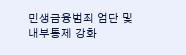민생금융범죄 엄단 및 내부통제 강화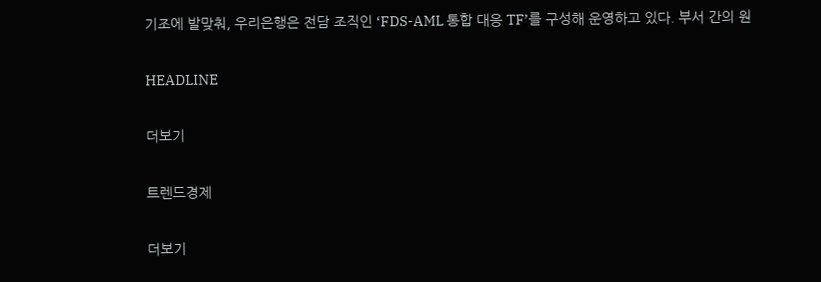기조에 발맞춰, 우리은행은 전담 조직인 ‘FDS-AML 통합 대응 TF’를 구성해 운영하고 있다. 부서 간의 원

HEADLINE

더보기

트렌드경제

더보기